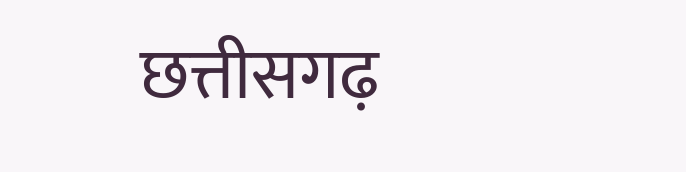छत्तीसगढ़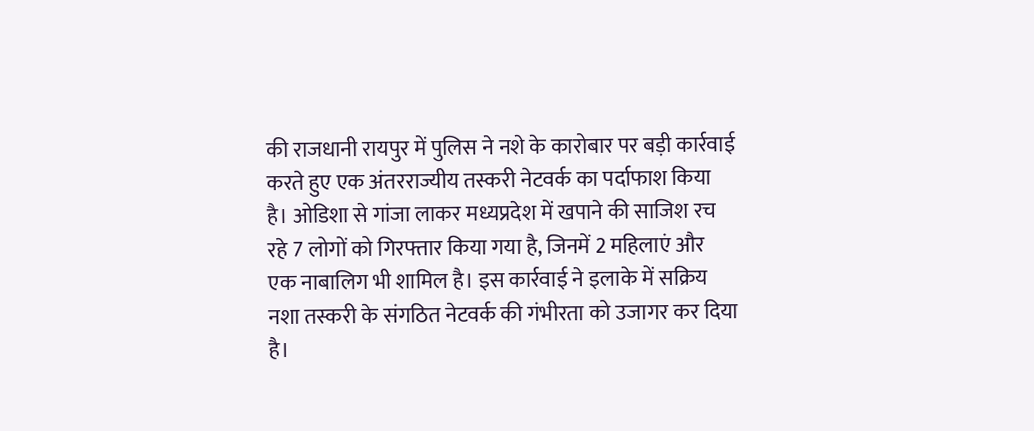की राजधानी रायपुर में पुलिस ने नशे के कारोबार पर बड़ी कार्रवाई करते हुए एक अंतरराज्यीय तस्करी नेटवर्क का पर्दाफाश किया है। ओडिशा से गांजा लाकर मध्यप्रदेश में खपाने की साजिश रच रहे 7 लोगों को गिरफ्तार किया गया है, जिनमें 2 महिलाएं और एक नाबालिग भी शामिल है। इस कार्रवाई ने इलाके में सक्रिय नशा तस्करी के संगठित नेटवर्क की गंभीरता को उजागर कर दिया है।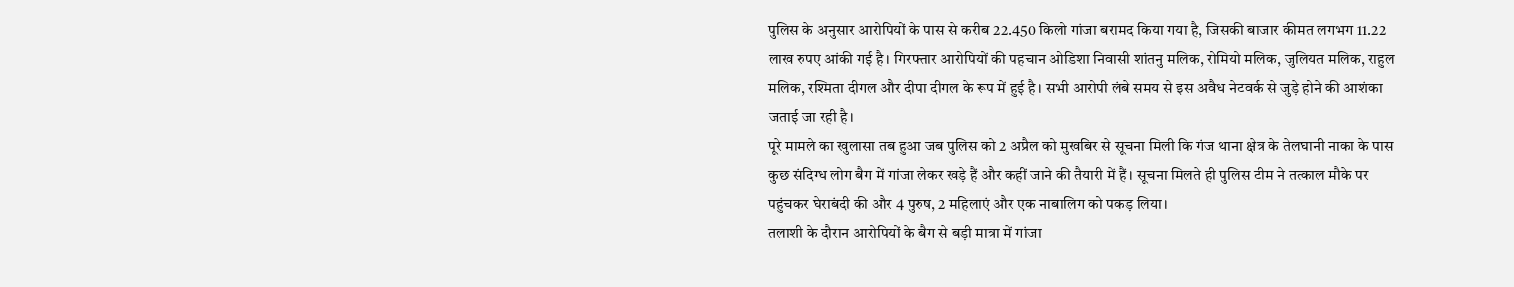पुलिस के अनुसार आरोपियों के पास से करीब 22.450 किलो गांजा बरामद किया गया है, जिसकी बाजार कीमत लगभग 11.22 लाख रुपए आंकी गई है। गिरफ्तार आरोपियों की पहचान ओडिशा निवासी शांतनु मलिक, रोमियो मलिक, जुलियत मलिक, राहुल मलिक, रश्मिता दीगल और दीपा दीगल के रूप में हुई है। सभी आरोपी लंबे समय से इस अवैध नेटवर्क से जुड़े होने की आशंका जताई जा रही है।
पूरे मामले का खुलासा तब हुआ जब पुलिस को 2 अप्रैल को मुखबिर से सूचना मिली कि गंज थाना क्षेत्र के तेलघानी नाका के पास कुछ संदिग्ध लोग बैग में गांजा लेकर खड़े हैं और कहीं जाने की तैयारी में हैं। सूचना मिलते ही पुलिस टीम ने तत्काल मौके पर पहुंचकर घेराबंदी की और 4 पुरुष, 2 महिलाएं और एक नाबालिग को पकड़ लिया।
तलाशी के दौरान आरोपियों के बैग से बड़ी मात्रा में गांजा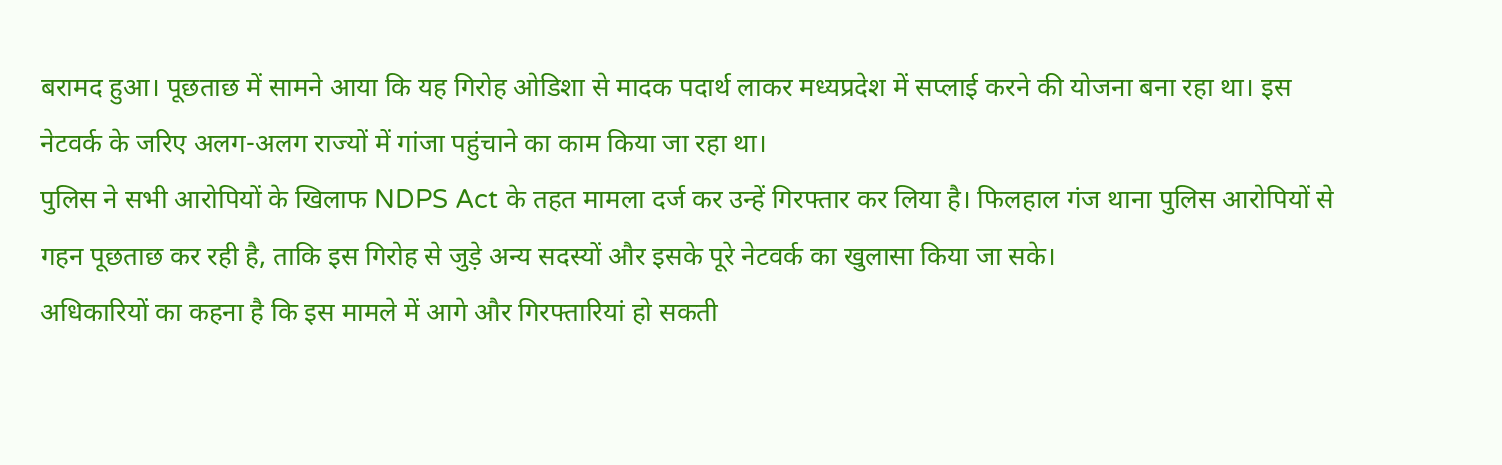बरामद हुआ। पूछताछ में सामने आया कि यह गिरोह ओडिशा से मादक पदार्थ लाकर मध्यप्रदेश में सप्लाई करने की योजना बना रहा था। इस नेटवर्क के जरिए अलग-अलग राज्यों में गांजा पहुंचाने का काम किया जा रहा था।
पुलिस ने सभी आरोपियों के खिलाफ NDPS Act के तहत मामला दर्ज कर उन्हें गिरफ्तार कर लिया है। फिलहाल गंज थाना पुलिस आरोपियों से गहन पूछताछ कर रही है, ताकि इस गिरोह से जुड़े अन्य सदस्यों और इसके पूरे नेटवर्क का खुलासा किया जा सके।
अधिकारियों का कहना है कि इस मामले में आगे और गिरफ्तारियां हो सकती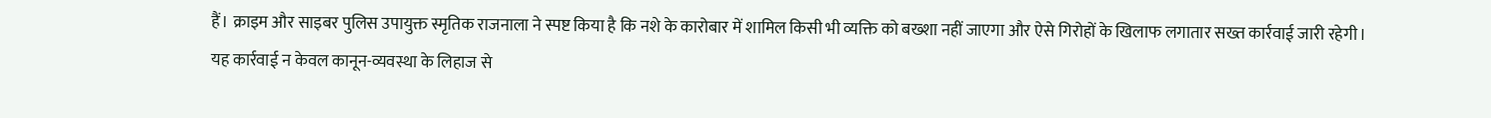हैं। क्राइम और साइबर पुलिस उपायुक्त स्मृतिक राजनाला ने स्पष्ट किया है कि नशे के कारोबार में शामिल किसी भी व्यक्ति को बख्शा नहीं जाएगा और ऐसे गिरोहों के खिलाफ लगातार सख्त कार्रवाई जारी रहेगी।
यह कार्रवाई न केवल कानून-व्यवस्था के लिहाज से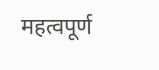महत्वपूर्ण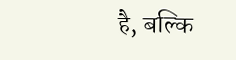है, बल्कि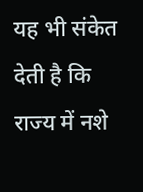यह भी संकेत देती है कि राज्य में नशे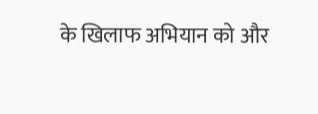के खिलाफ अभियान को और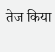तेज किया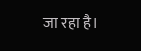जा रहा है।